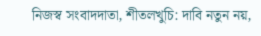নিজস্ব সংবাদদাতা, শীতলখুচি: দাবি নতুন নয়,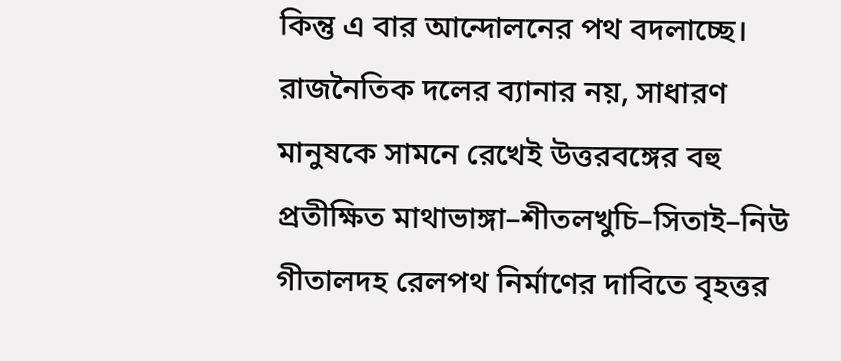কিন্তু এ বার আন্দোলনের পথ বদলাচ্ছে। রাজনৈতিক দলের ব্যানার নয়, সাধারণ মানুষকে সামনে রেখেই উত্তরবঙ্গের বহু প্রতীক্ষিত মাথাভাঙ্গা–শীতলখুচি–সিতাই–নিউ গীতালদহ রেলপথ নির্মাণের দাবিতে বৃহত্তর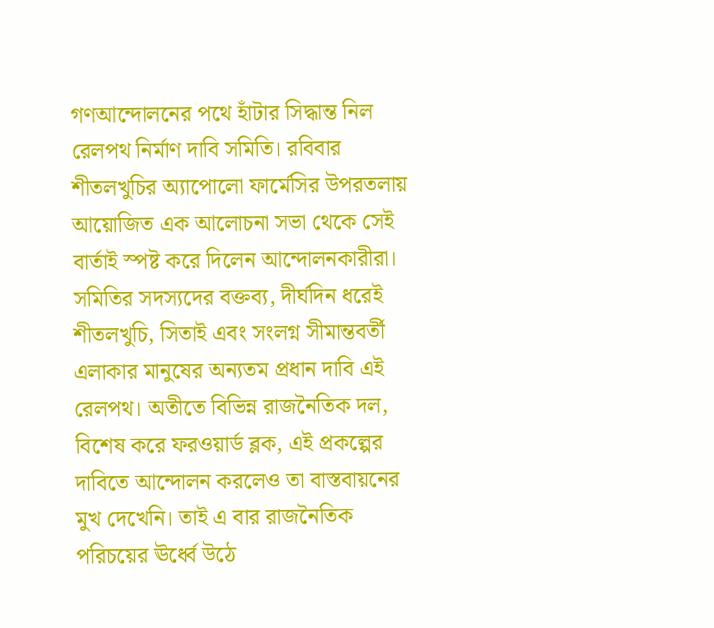গণআন্দোলনের পথে হাঁটার সিদ্ধান্ত নিল রেলপথ নির্মাণ দাবি সমিতি। রবিবার শীতলখুচির অ্যাপোলো ফার্মেসির উপরতলায় আয়োজিত এক আলোচনা সভা থেকে সেই বার্তাই স্পষ্ট করে দিলেন আন্দোলনকারীরা।
সমিতির সদস্যদের বক্তব্য, দীর্ঘদিন ধরেই শীতলখুচি, সিতাই এবং সংলগ্ন সীমান্তবর্তী এলাকার মানুষের অন্যতম প্রধান দাবি এই রেলপথ। অতীতে বিভিন্ন রাজনৈতিক দল, বিশেষ করে ফরওয়ার্ড ব্লক, এই প্রকল্পের দাবিতে আন্দোলন করলেও তা বাস্তবায়নের মুখ দেখেনি। তাই এ বার রাজনৈতিক পরিচয়ের ঊর্ধ্বে উঠে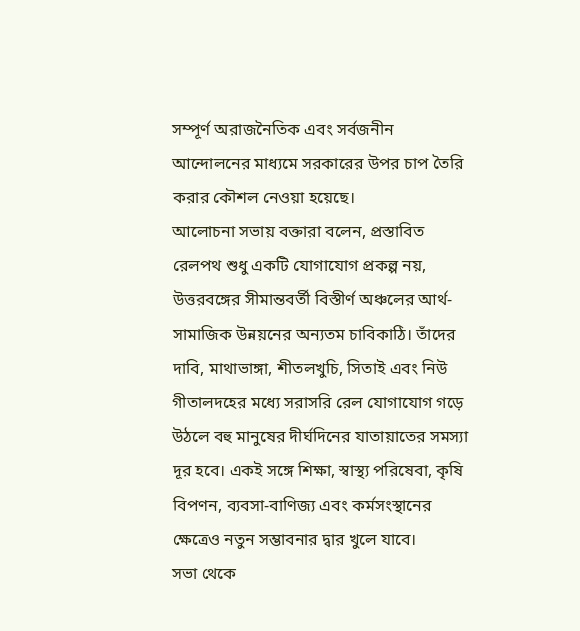সম্পূর্ণ অরাজনৈতিক এবং সর্বজনীন আন্দোলনের মাধ্যমে সরকারের উপর চাপ তৈরি করার কৌশল নেওয়া হয়েছে।
আলোচনা সভায় বক্তারা বলেন, প্রস্তাবিত রেলপথ শুধু একটি যোগাযোগ প্রকল্প নয়, উত্তরবঙ্গের সীমান্তবর্তী বিস্তীর্ণ অঞ্চলের আর্থ-সামাজিক উন্নয়নের অন্যতম চাবিকাঠি। তাঁদের দাবি, মাথাভাঙ্গা, শীতলখুচি, সিতাই এবং নিউ গীতালদহের মধ্যে সরাসরি রেল যোগাযোগ গড়ে উঠলে বহু মানুষের দীর্ঘদিনের যাতায়াতের সমস্যা দূর হবে। একই সঙ্গে শিক্ষা, স্বাস্থ্য পরিষেবা, কৃষি বিপণন, ব্যবসা-বাণিজ্য এবং কর্মসংস্থানের ক্ষেত্রেও নতুন সম্ভাবনার দ্বার খুলে যাবে।
সভা থেকে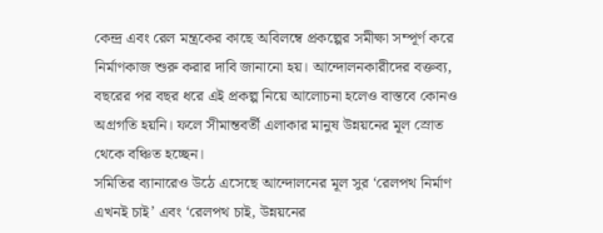কেন্দ্র এবং রেল মন্ত্রকের কাছে অবিলম্বে প্রকল্পের সমীক্ষা সম্পূর্ণ করে নির্মাণকাজ শুরু করার দাবি জানানো হয়। আন্দোলনকারীদের বক্তব্য, বছরের পর বছর ধরে এই প্রকল্প নিয়ে আলোচনা হলেও বাস্তবে কোনও অগ্রগতি হয়নি। ফলে সীমান্তবর্তী এলাকার মানুষ উন্নয়নের মূল স্রোত থেকে বঞ্চিত হচ্ছেন।
সমিতির ব্যানারেও উঠে এসেছে আন্দোলনের মূল সুর ‘রেলপথ নির্মাণ এখনই চাই’ এবং ‘রেলপথ চাই, উন্নয়নের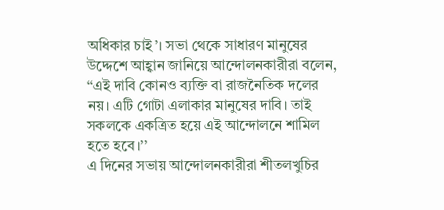অধিকার চাই’। সভা থেকে সাধারণ মানুষের উদ্দেশে আহ্বান জানিয়ে আন্দোলনকারীরা বলেন, ‘‘এই দাবি কোনও ব্যক্তি বা রাজনৈতিক দলের নয়। এটি গোটা এলাকার মানুষের দাবি। তাই সকলকে একত্রিত হয়ে এই আন্দোলনে শামিল হতে হবে।’’
এ দিনের সভায় আন্দোলনকারীরা শীতলখুচির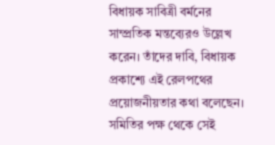বিধায়ক সাবিত্রী বর্মনের সাম্প্রতিক মন্তব্যেরও উল্লেখ করেন। তাঁদের দাবি, বিধায়ক প্রকাশ্যে এই রেলপথের প্রয়োজনীয়তার কথা বলেছেন। সমিতির পক্ষ থেকে সেই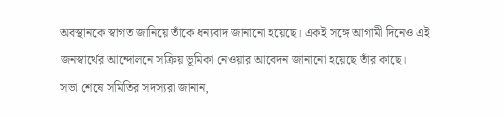অবস্থানকে স্বাগত জানিয়ে তাঁকে ধন্যবাদ জানানো হয়েছে। একই সঙ্গে আগামী দিনেও এই জনস্বার্থের আন্দোলনে সক্রিয় ভূমিকা নেওয়ার আবেদন জানানো হয়েছে তাঁর কাছে।
সভা শেষে সমিতির সদস্যরা জানান,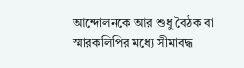আন্দোলনকে আর শুধু বৈঠক বা স্মারকলিপির মধ্যে সীমাবদ্ধ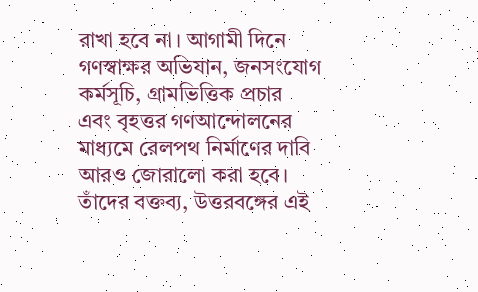রাখা হবে না। আগামী দিনে গণস্বাক্ষর অভিযান, জনসংযোগ কর্মসূচি, গ্রামভিত্তিক প্রচার এবং বৃহত্তর গণআন্দোলনের মাধ্যমে রেলপথ নির্মাণের দাবি আরও জোরালো করা হবে। তাঁদের বক্তব্য, উত্তরবঙ্গের এই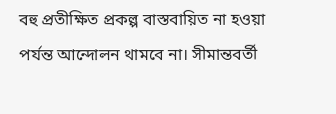বহু প্রতীক্ষিত প্রকল্প বাস্তবায়িত না হওয়া পর্যন্ত আন্দোলন থামবে না। সীমান্তবর্তী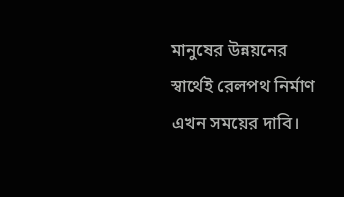মানুষের উন্নয়নের স্বার্থেই রেলপথ নির্মাণ এখন সময়ের দাবি।